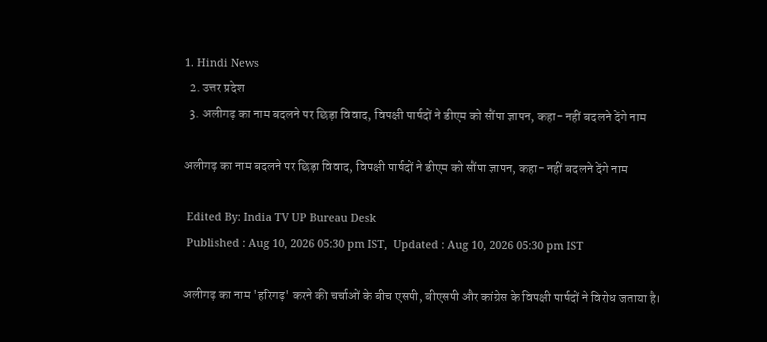1. Hindi News
  2. उत्तर प्रदेश
  3. अलीगढ़ का नाम बदलने पर छिड़ा विवाद, विपक्षी पार्षदों ने डीएम को सौंपा ज्ञापन, कहा- नहीं बदलने देंगे नाम

अलीगढ़ का नाम बदलने पर छिड़ा विवाद, विपक्षी पार्षदों ने डीएम को सौंपा ज्ञापन, कहा- नहीं बदलने देंगे नाम

 Edited By: India TV UP Bureau Desk
 Published : Aug 10, 2026 05:30 pm IST,  Updated : Aug 10, 2026 05:30 pm IST

अलीगढ़ का नाम 'हरिगढ़' करने की चर्चाओं के बीच एसपी, बीएसपी और कांग्रेस के विपक्षी पार्षदों ने विरोध जताया है।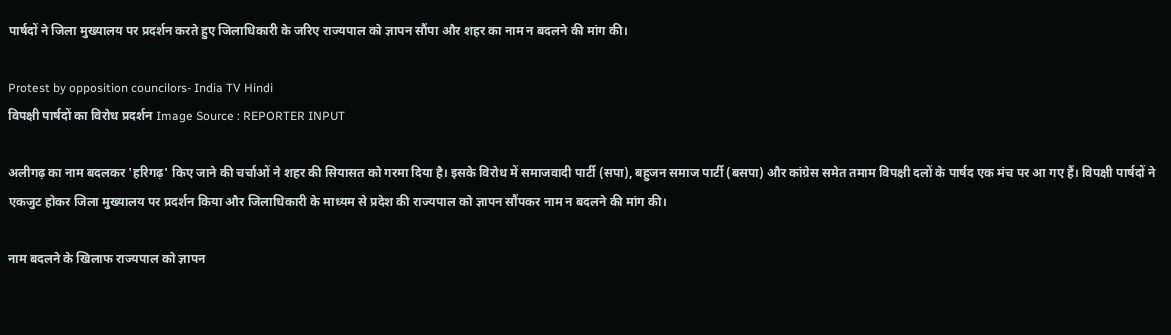पार्षदों ने जिला मुख्यालय पर प्रदर्शन करते हुए जिलाधिकारी के जरिए राज्यपाल को ज्ञापन सौंपा और शहर का नाम न बदलने की मांग की।

Protest by opposition councilors- India TV Hindi
विपक्षी पार्षदों का विरोध प्रदर्शन Image Source : REPORTER INPUT

अलीगढ़ का नाम बदलकर 'हरिगढ़' किए जाने की चर्चाओं ने शहर की सियासत को गरमा दिया है। इसके विरोध में समाजवादी पार्टी (सपा), बहुजन समाज पार्टी (बसपा) और कांग्रेस समेत तमाम विपक्षी दलों के पार्षद एक मंच पर आ गए हैं। विपक्षी पार्षदों ने एकजुट होकर जिला मुख्यालय पर प्रदर्शन किया और जिलाधिकारी के माध्यम से प्रदेश की राज्यपाल को ज्ञापन सौंपकर नाम न बदलने की मांग की।

नाम बदलने के खिलाफ राज्यपाल को ज्ञापन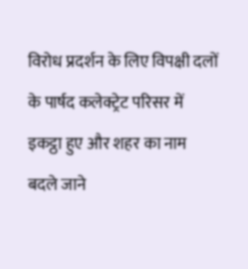विरोध प्रदर्शन के लिए विपक्षी दलों के पार्षद कलेक्ट्रेट परिसर में इकट्ठा हुए और शहर का नाम बदले जाने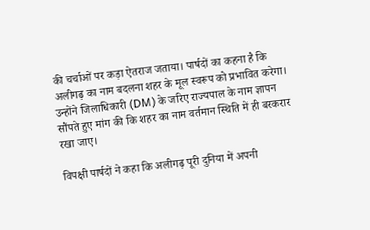की चर्चाओं पर कड़ा ऐतराज जताया। पार्षदों का कहना है कि अलीगढ़ का नाम बदलना शहर के मूल स्वरूप को प्रभावित करेगा। उन्होंने जिलाधिकारी (DM) के जरिए राज्यपाल के नाम ज्ञापन सौंपते हुए मांग की कि शहर का नाम वर्तमान स्थिति में ही बरकरार रखा जाए।

विपक्षी पार्षदों ने कहा कि अलीगढ़ पूरी दुनिया में अपनी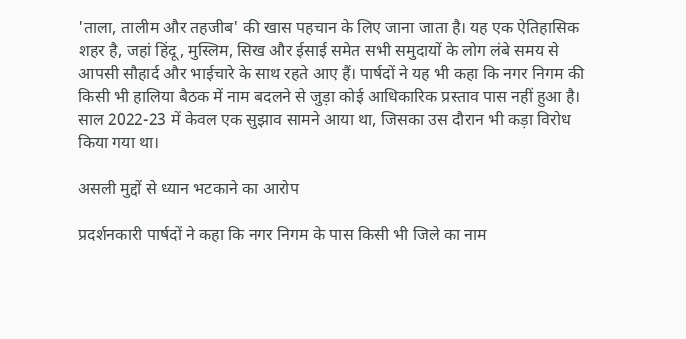'ताला, तालीम और तहजीब' की खास पहचान के लिए जाना जाता है। यह एक ऐतिहासिक शहर है, जहां हिंदू, मुस्लिम, सिख और ईसाई समेत सभी समुदायों के लोग लंबे समय से आपसी सौहार्द और भाईचारे के साथ रहते आए हैं। पार्षदों ने यह भी कहा कि नगर निगम की किसी भी हालिया बैठक में नाम बदलने से जुड़ा कोई आधिकारिक प्रस्ताव पास नहीं हुआ है। साल 2022-23 में केवल एक सुझाव सामने आया था, जिसका उस दौरान भी कड़ा विरोध किया गया था।

असली मुद्दों से ध्यान भटकाने का आरोप

प्रदर्शनकारी पार्षदों ने कहा कि नगर निगम के पास किसी भी जिले का नाम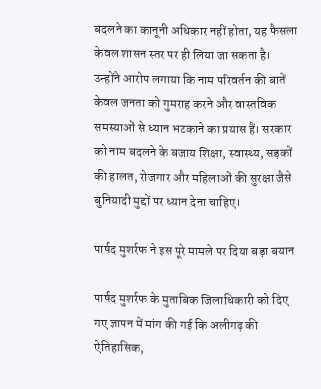बदलने का कानूनी अधिकार नहीं होता, यह फैसला केवल शासन स्तर पर ही लिया जा सकता है। उन्होंने आरोप लगाया कि नाम परिवर्तन की बातें केवल जनता को गुमराह करने और वास्तविक समस्याओं से ध्यान भटकाने का प्रयास हैं। सरकार को नाम बदलने के बजाय शिक्षा, स्वास्थ्य, सड़कों की हालत, रोजगार और महिलाओं की सुरक्षा जैसे बुनियादी मुद्दों पर ध्यान देना चाहिए।

पार्षद मुशर्रफ ने इस पूरे मामले पर दिया बड़ा बयान

पार्षद मुशर्रफ के मुताबिक जिलाधिकारी को दिए गए ज्ञापन में मांग की गई कि अलीगढ़ की ऐतिहासिक,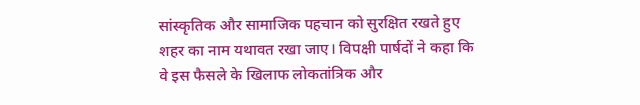सांस्कृतिक और सामाजिक पहचान को सुरक्षित रखते हुए शहर का नाम यथावत रखा जाए। विपक्षी पार्षदों ने कहा कि वे इस फैसले के खिलाफ लोकतांत्रिक और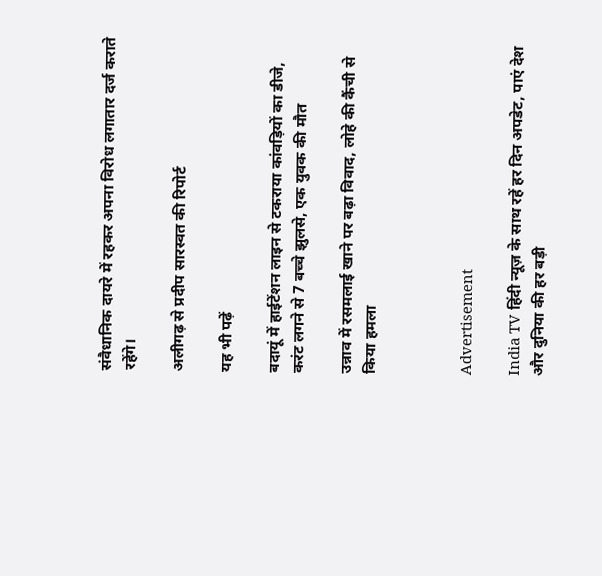संवैधानिक दायरे में रहकर अपना विरोध लगातार दर्ज कराते रहेंगे।

अलीगढ़ से प्रदीप सारस्वत की रिपोर्ट

यह भी पढ़ें

बदायूं में हाईटेंशन लाइन से टकराया कांवड़ियों का डीजे, करंट लगने से 7 बच्चे झुलसे, एक युवक की मौत

उन्नाव में रसमलाई खाने पर बढ़ा विवाद, लोहे की कैंची से किया हमला



Advertisement

India TV हिंदी न्यूज़ के साथ रहें हर दिन अपडेट, पाएं देश और दुनिया की हर बड़ी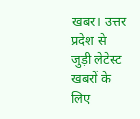खबर। उत्तर प्रदेश से जुड़ी लेटेस्ट खबरों के लिए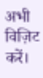अभी विज़िट करें।